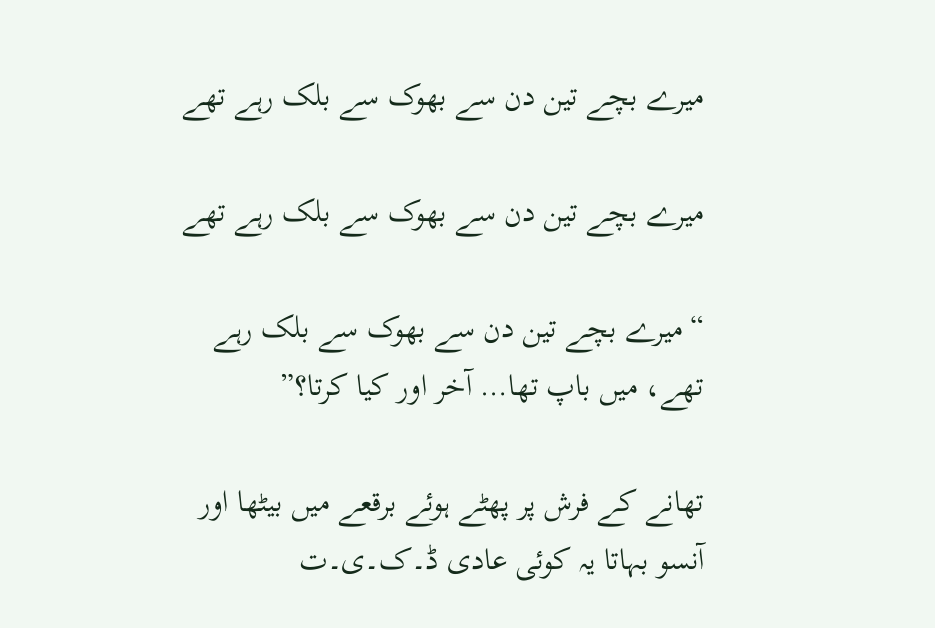میرے بچے تین دن سے بھوک سے بلک رہے تھے

میرے بچے تین دن سے بھوک سے بلک رہے تھے

“میرے بچے تین دن سے بھوک سے بلک رہے تھے، میں باپ تھا… آخر اور کیا کرتا؟”

تھانے کے فرش پر پھٹے ہوئے برقعے میں بیٹھا اور آنسو بہاتا یہ کوئی عادی ڈ۔ک۔ی۔ت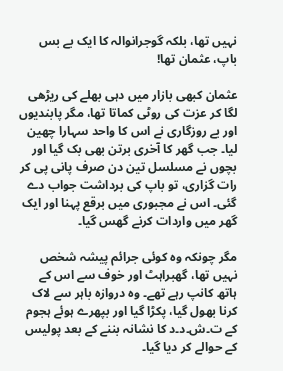نہیں تھا، بلکہ گوجرانوالہ کا ایک بے بس باپ، عثمان تھا!

عثمان کبھی بازار میں دہی بھلے کی ریڑھی لگا کر عزت کی روٹی کماتا تھا، مگر پابندیوں اور بے روزگاری نے اس کا واحد سہارا چھین لیا۔ جب گھر کا آخری برتن بھی بک گیا اور بچوں نے مسلسل تین دن صرف پانی پی کر رات گزاری، تو باپ کی برداشت جواب دے گئی۔ اس نے مجبوری میں برقع پہنا اور ایک گھر میں واردات کرنے گھس گیا۔

مگر چونکہ وہ کوئی جرائم پیشہ شخص نہیں تھا، گھبراہٹ اور خوف سے اس کے ہاتھ کانپ رہے تھے۔ وہ دروازہ باہر سے لاک کرنا بھول گیا، پکڑا گیا اور بپھرے ہوئے ہجوم کے ت۔ش۔د۔د کا نشانہ بننے کے بعد پولیس کے حوالے کر دیا گیا۔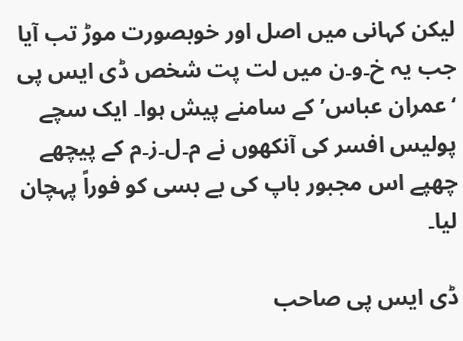لیکن کہانی میں اصل اور خوبصورت موڑ تب آیا جب یہ خ۔و۔ن میں لت پت شخص ڈی ایس پی ‘عمران عباس’ کے سامنے پیش ہوا۔ ایک سچے پولیس افسر کی آنکھوں نے م۔ل۔ز۔م کے پیچھے چھپے اس مجبور باپ کی بے بسی کو فوراً پہچان لیا۔

ڈی ایس پی صاحب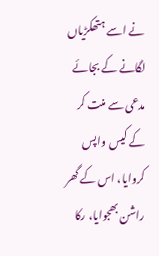نے اسے ہتھکڑیاں لگانے کے بجائے مدعی سے منت کر کے کیس واپس کروایا، اس کے گھر راشن بھجوایا، رکا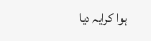ہوا کرایہ دیا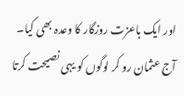اور ایک باعزت روزگار کا وعدہ بھی کیا۔ آج عثمان رو کر لوگوں کو یہی نصیحت کرتا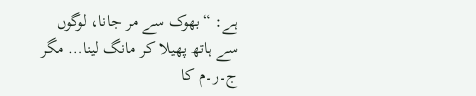ہے: “بھوک سے مر جانا، لوگوں سے ہاتھ پھیلا کر مانگ لینا… مگر ج۔ر۔م کا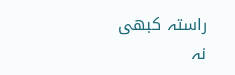راستہ کبھی نہ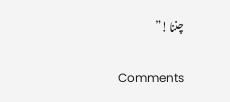چننا!”

Comments